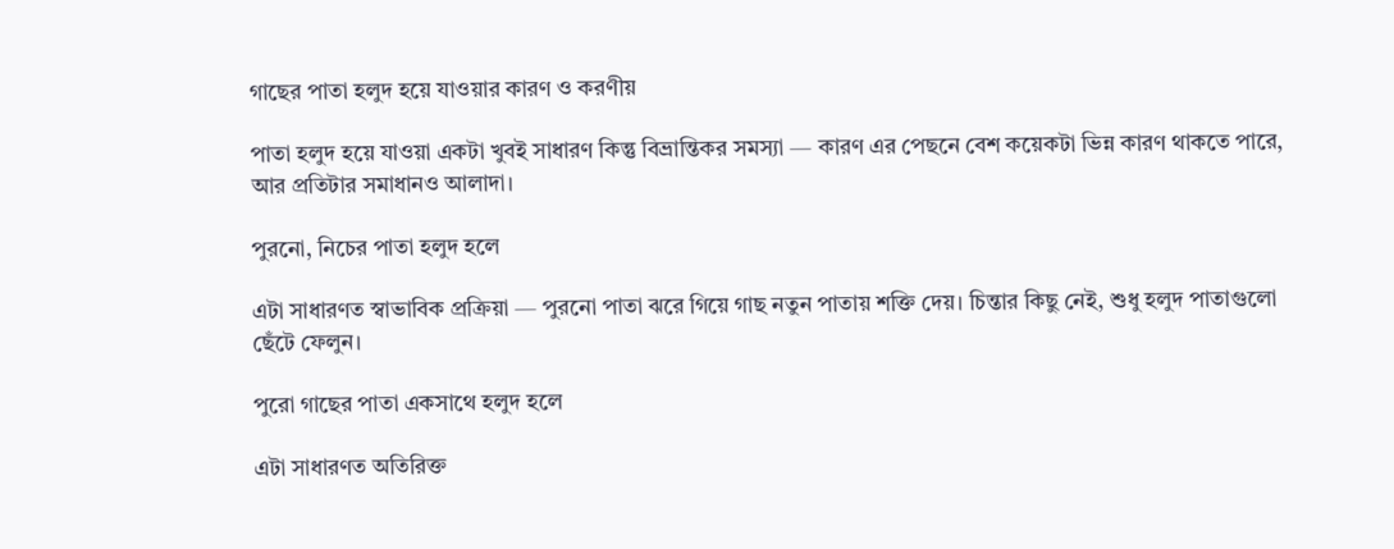গাছের পাতা হলুদ হয়ে যাওয়ার কারণ ও করণীয়

পাতা হলুদ হয়ে যাওয়া একটা খুবই সাধারণ কিন্তু বিভ্রান্তিকর সমস্যা — কারণ এর পেছনে বেশ কয়েকটা ভিন্ন কারণ থাকতে পারে, আর প্রতিটার সমাধানও আলাদা।

পুরনো, নিচের পাতা হলুদ হলে

এটা সাধারণত স্বাভাবিক প্রক্রিয়া — পুরনো পাতা ঝরে গিয়ে গাছ নতুন পাতায় শক্তি দেয়। চিন্তার কিছু নেই, শুধু হলুদ পাতাগুলো ছেঁটে ফেলুন।

পুরো গাছের পাতা একসাথে হলুদ হলে

এটা সাধারণত অতিরিক্ত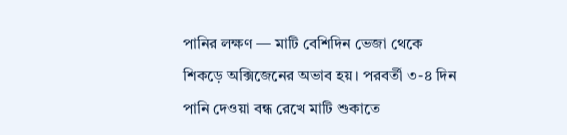পানির লক্ষণ — মাটি বেশিদিন ভেজা থেকে শিকড়ে অক্সিজেনের অভাব হয়। পরবর্তী ৩-৪ দিন পানি দেওয়া বন্ধ রেখে মাটি শুকাতে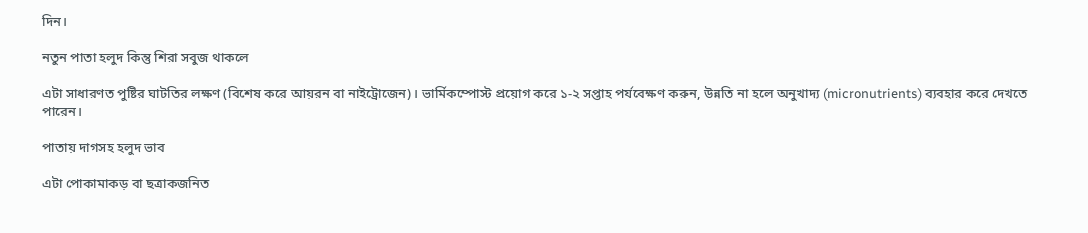দিন।

নতুন পাতা হলুদ কিন্তু শিরা সবুজ থাকলে

এটা সাধারণত পুষ্টির ঘাটতির লক্ষণ (বিশেষ করে আয়রন বা নাইট্রোজেন)। ভার্মিকম্পোস্ট প্রয়োগ করে ১-২ সপ্তাহ পর্যবেক্ষণ করুন, উন্নতি না হলে অনুখাদ্য (micronutrients) ব্যবহার করে দেখতে পারেন।

পাতায় দাগসহ হলুদ ভাব

এটা পোকামাকড় বা ছত্রাকজনিত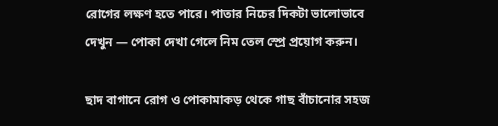রোগের লক্ষণ হতে পারে। পাতার নিচের দিকটা ভালোভাবে দেখুন — পোকা দেখা গেলে নিম তেল স্প্রে প্রয়োগ করুন।

ছাদ বাগানে রোগ ও পোকামাকড় থেকে গাছ বাঁচানোর সহজ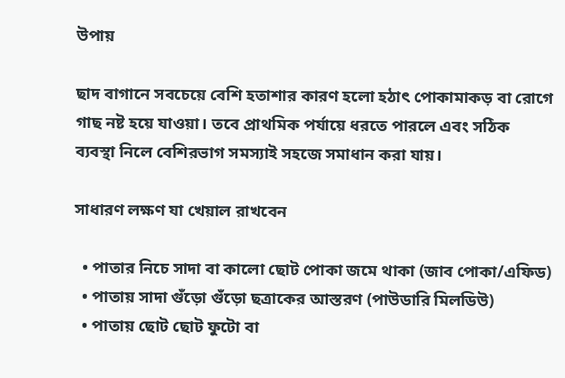উপায়

ছাদ বাগানে সবচেয়ে বেশি হতাশার কারণ হলো হঠাৎ পোকামাকড় বা রোগে গাছ নষ্ট হয়ে যাওয়া। তবে প্রাথমিক পর্যায়ে ধরতে পারলে এবং সঠিক ব্যবস্থা নিলে বেশিরভাগ সমস্যাই সহজে সমাধান করা যায়।

সাধারণ লক্ষণ যা খেয়াল রাখবেন

  • পাতার নিচে সাদা বা কালো ছোট পোকা জমে থাকা (জাব পোকা/এফিড)
  • পাতায় সাদা গুঁড়ো গুঁড়ো ছত্রাকের আস্তরণ (পাউডারি মিলডিউ)
  • পাতায় ছোট ছোট ফুটো বা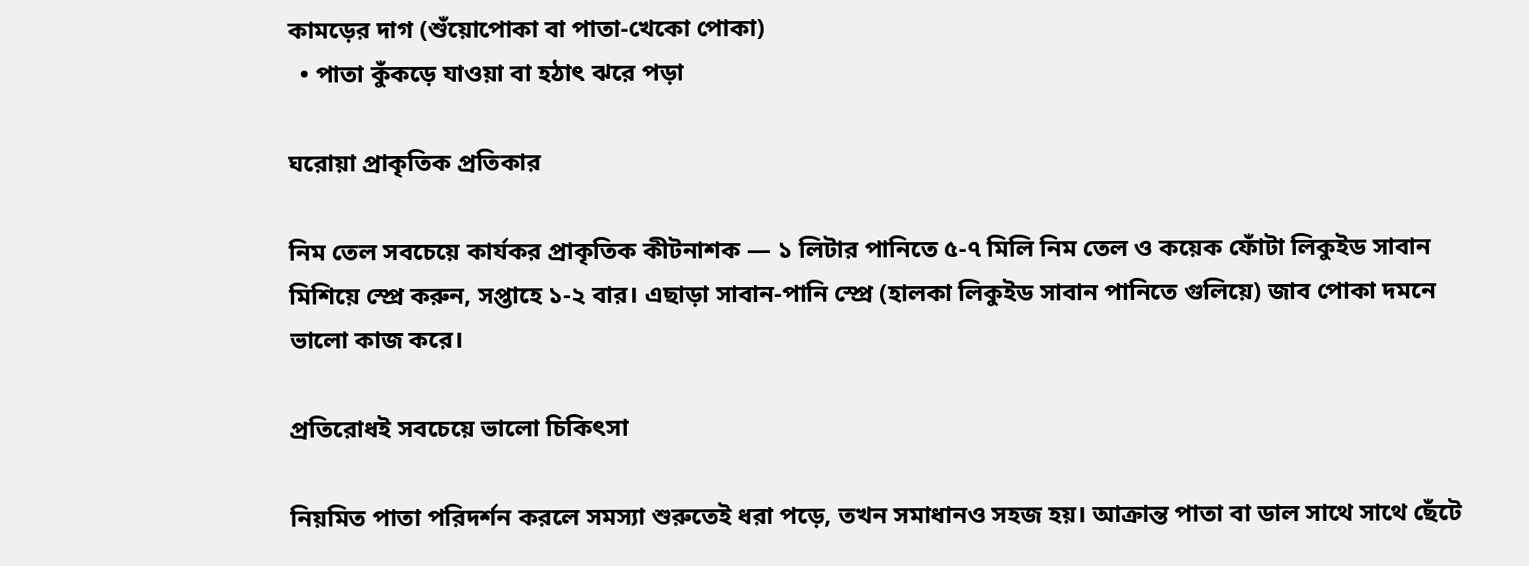কামড়ের দাগ (শুঁয়োপোকা বা পাতা-খেকো পোকা)
  • পাতা কুঁকড়ে যাওয়া বা হঠাৎ ঝরে পড়া

ঘরোয়া প্রাকৃতিক প্রতিকার

নিম তেল সবচেয়ে কার্যকর প্রাকৃতিক কীটনাশক — ১ লিটার পানিতে ৫-৭ মিলি নিম তেল ও কয়েক ফোঁটা লিকুইড সাবান মিশিয়ে স্প্রে করুন, সপ্তাহে ১-২ বার। এছাড়া সাবান-পানি স্প্রে (হালকা লিকুইড সাবান পানিতে গুলিয়ে) জাব পোকা দমনে ভালো কাজ করে।

প্রতিরোধই সবচেয়ে ভালো চিকিৎসা

নিয়মিত পাতা পরিদর্শন করলে সমস্যা শুরুতেই ধরা পড়ে, তখন সমাধানও সহজ হয়। আক্রান্ত পাতা বা ডাল সাথে সাথে ছেঁটে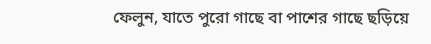ফেলুন, যাতে পুরো গাছে বা পাশের গাছে ছড়িয়ে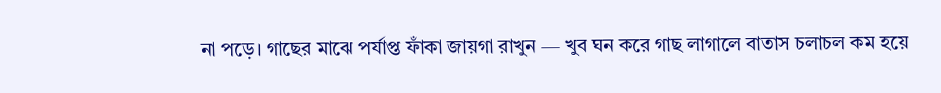না পড়ে। গাছের মাঝে পর্যাপ্ত ফাঁকা জায়গা রাখুন — খুব ঘন করে গাছ লাগালে বাতাস চলাচল কম হয়ে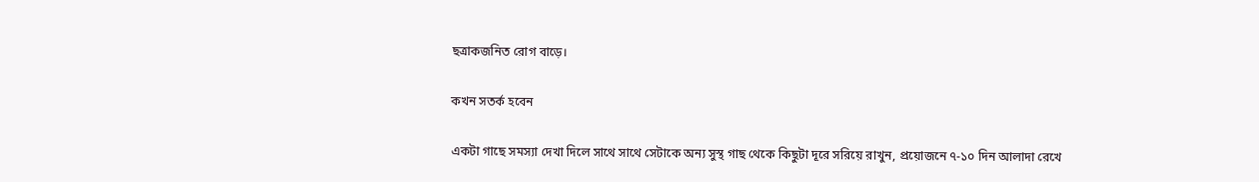ছত্রাকজনিত রোগ বাড়ে।

কখন সতর্ক হবেন

একটা গাছে সমস্যা দেখা দিলে সাথে সাথে সেটাকে অন্য সুস্থ গাছ থেকে কিছুটা দূরে সরিয়ে রাখুন, প্রয়োজনে ৭-১০ দিন আলাদা রেখে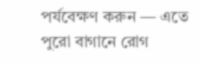পর্যবেক্ষণ করুন — এতে পুরো বাগানে রোগ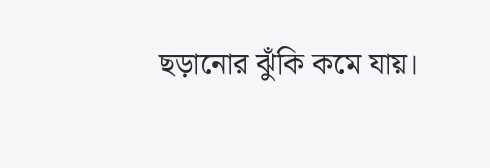ছড়ানোর ঝুঁকি কমে যায়।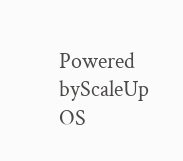Powered byScaleUp OS